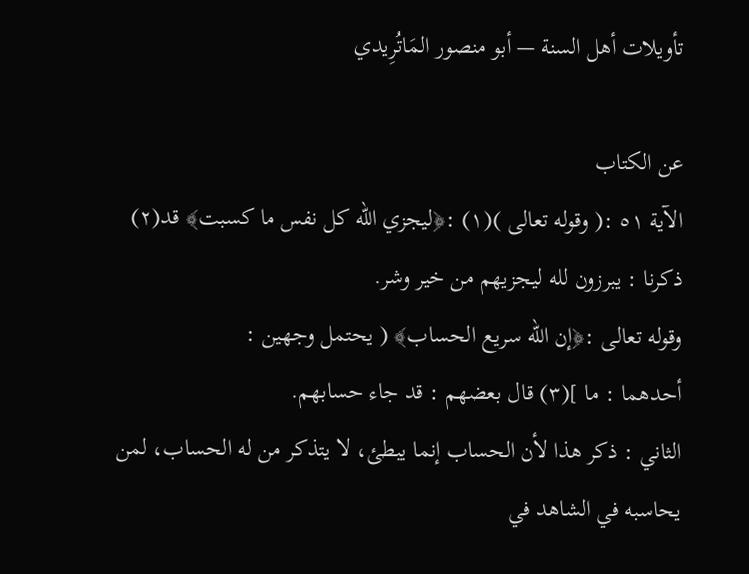تأويلات أهل السنة — أبو منصور المَاتُرِيدي

عن الكتاب
الآية ٥١ :( وقوله تعالى )(١) :﴿ليجزي الله كل نفس ما كسبت﴾ قد(٢) ذكرنا : يبرزون لله ليجزيهم من خير وشر.
وقوله تعالى :﴿إن الله سريع الحساب﴾ ( يحتمل وجهين :
أحدهما : ما ](٣) قال بعضهم : قد جاء حسابهم.
الثاني : ذكر هذا لأن الحساب إنما يبطئ، لا يتذكر من له الحساب، لمن يحاسبه في الشاهد في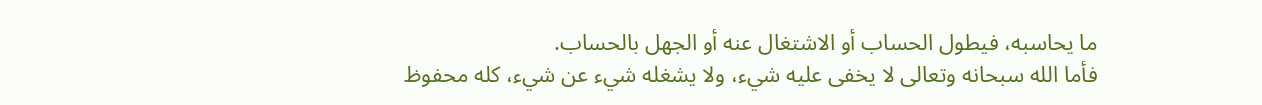ما يحاسبه، فيطول الحساب أو الاشتغال عنه أو الجهل بالحساب.
فأما الله سبحانه وتعالى لا يخفى عليه شيء، ولا يشغله شيء عن شيء، كله محفوظ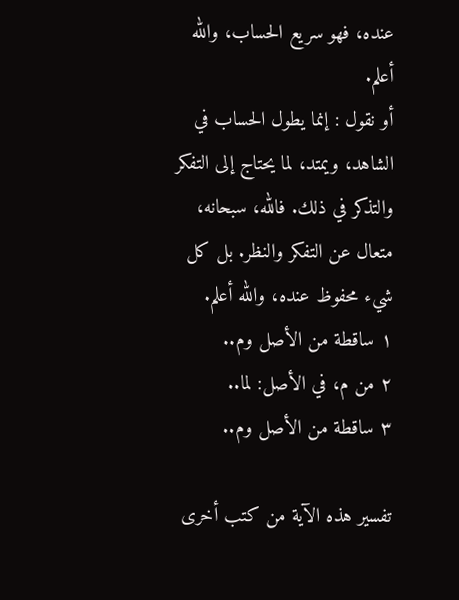عنده، فهو سريع الحساب، والله أعلم.
أو نقول : إنما يطول الحساب في الشاهد، ويمتد، لما يحتاج إلى التفكر والتذكر في ذلك. فالله، سبحانه، متعال عن التفكر والنظر. بل كل شيء محفوظ عنده، والله أعلم.
١ ساقطة من الأصل وم..
٢ من م، في الأصل: لما..
٣ ساقطة من الأصل وم..

تفسير هذه الآية من كتب أخرى